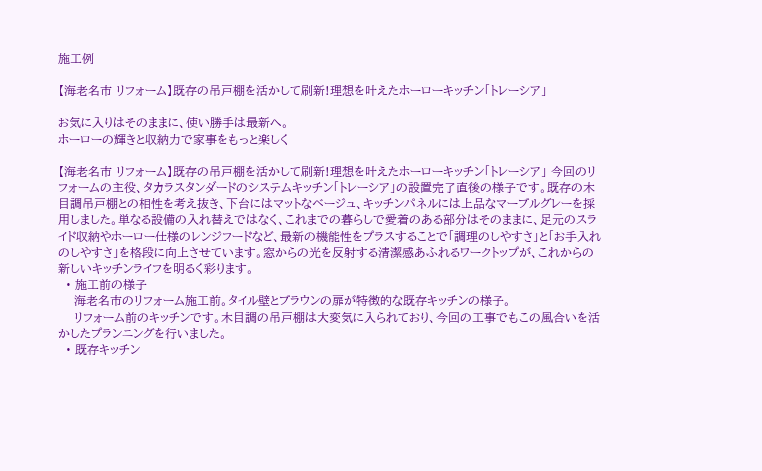施工例

【海老名市 リフォーム】既存の吊戸棚を活かして刷新!理想を叶えたホーローキッチン「トレーシア」

お気に入りはそのままに、使い勝手は最新へ。
ホーローの輝きと収納力で家事をもっと楽しく

【海老名市 リフォーム】既存の吊戸棚を活かして刷新!理想を叶えたホーローキッチン「トレーシア」 今回のリフォームの主役、タカラスタンダードのシステムキッチン「トレーシア」の設置完了直後の様子です。既存の木目調吊戸棚との相性を考え抜き、下台にはマットなベージュ、キッチンパネルには上品なマーブルグレーを採用しました。単なる設備の入れ替えではなく、これまでの暮らしで愛着のある部分はそのままに、足元のスライド収納やホーロー仕様のレンジフードなど、最新の機能性をプラスすることで「調理のしやすさ」と「お手入れのしやすさ」を格段に向上させています。窓からの光を反射する清潔感あふれるワークトップが、これからの新しいキッチンライフを明るく彩ります。
  • 施工前の様子
    海老名市のリフォーム施工前。タイル壁とブラウンの扉が特徴的な既存キッチンの様子。
    リフォーム前のキッチンです。木目調の吊戸棚は大変気に入られており、今回の工事でもこの風合いを活かしたプランニングを行いました。
  • 既存キッチン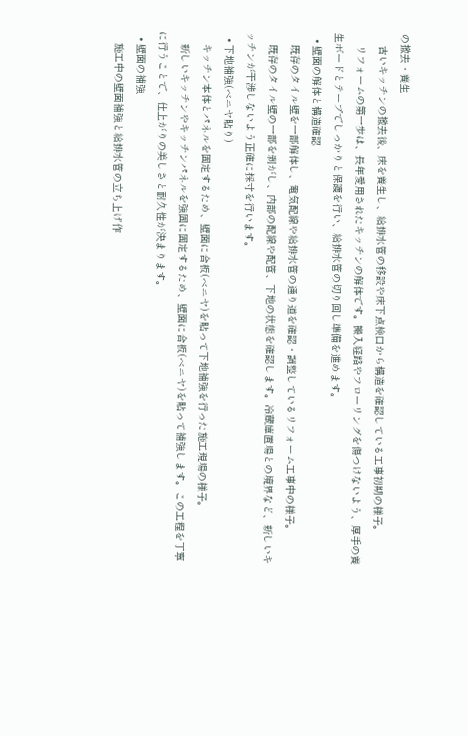の撤去・養生
    古いキッチンの撤去後、床を養生し、給排水管の移設や床下点検口から構造を確認している工事初期の様子。
    リフォームの第一歩は、長年愛用されたキッチンの解体です。搬入経路やフローリングを傷つけないよう、厚手の養生ボードとテープでしっかりと保護を行い、給排水管の切り回し準備を進めます。
  • 壁面の解体と構造確認
    既存のタイル壁を一部解体し、電気配線や給排水管の通り道を確認・調整しているリフォーム工事中の様子。
    既存のタイル壁の一部を剥がし、内部の配線や配管、下地の状態を確認します。冷蔵庫置場との境界など、新しいキッチンが干渉しないよう正確に採寸を行います。
  • 下地補強(ベニヤ貼り)
    キッチン本体とパネルを固定するため、壁面に合板(ベニヤ)を貼って下地補強を行った施工現場の様子。
    新しいキッチンやキッチンパネルを強固に固定するため、壁面に合板(ベニヤ)を貼って補強します。この工程を丁寧に行うことで、仕上がりの美しさと耐久性が決まります。
  • 壁面の補強
    施工中の壁面補強と給排水管の立ち上げ作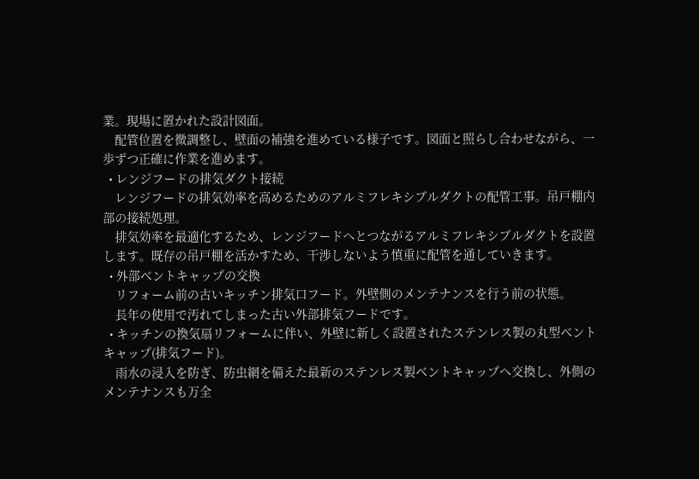業。現場に置かれた設計図面。
    配管位置を微調整し、壁面の補強を進めている様子です。図面と照らし合わせながら、一歩ずつ正確に作業を進めます。
  • レンジフードの排気ダクト接続
    レンジフードの排気効率を高めるためのアルミフレキシブルダクトの配管工事。吊戸棚内部の接続処理。
    排気効率を最適化するため、レンジフードへとつながるアルミフレキシブルダクトを設置します。既存の吊戸棚を活かすため、干渉しないよう慎重に配管を通していきます。
  • 外部ベントキャップの交換
    リフォーム前の古いキッチン排気口フード。外壁側のメンテナンスを行う前の状態。
    長年の使用で汚れてしまった古い外部排気フードです。
  • キッチンの換気扇リフォームに伴い、外壁に新しく設置されたステンレス製の丸型ベントキャップ(排気フード)。
    雨水の浸入を防ぎ、防虫網を備えた最新のステンレス製ベントキャップへ交換し、外側のメンテナンスも万全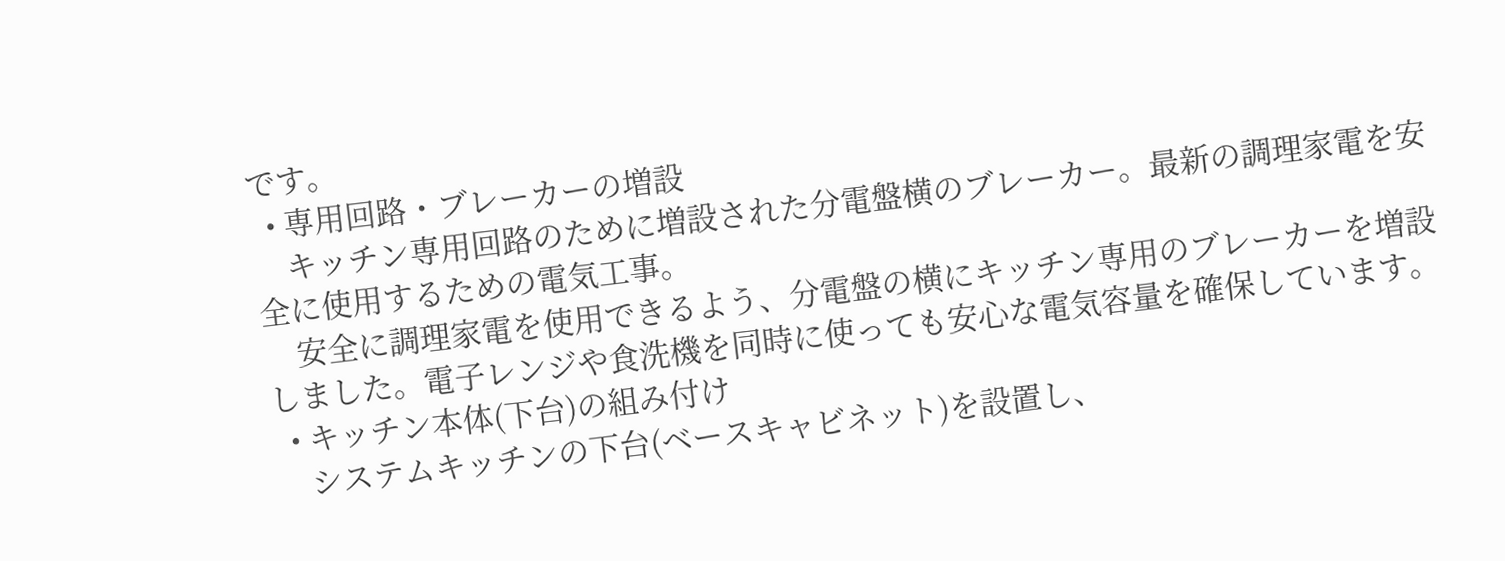です。
  • 専用回路・ブレーカーの増設
    キッチン専用回路のために増設された分電盤横のブレーカー。最新の調理家電を安全に使用するための電気工事。
    安全に調理家電を使用できるよう、分電盤の横にキッチン専用のブレーカーを増設しました。電子レンジや食洗機を同時に使っても安心な電気容量を確保しています。
  • キッチン本体(下台)の組み付け
    システムキッチンの下台(ベースキャビネット)を設置し、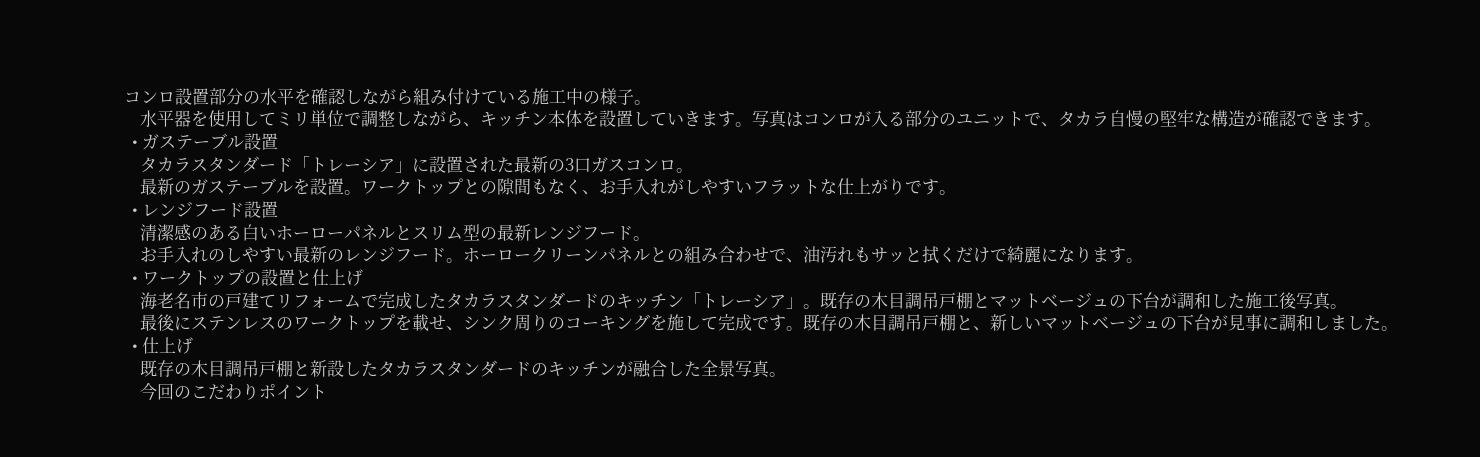コンロ設置部分の水平を確認しながら組み付けている施工中の様子。
    水平器を使用してミリ単位で調整しながら、キッチン本体を設置していきます。写真はコンロが入る部分のユニットで、タカラ自慢の堅牢な構造が確認できます。
  • ガステーブル設置
    タカラスタンダード「トレーシア」に設置された最新の3口ガスコンロ。
    最新のガステーブルを設置。ワークトップとの隙間もなく、お手入れがしやすいフラットな仕上がりです。
  • レンジフード設置
    清潔感のある白いホーローパネルとスリム型の最新レンジフード。
    お手入れのしやすい最新のレンジフード。ホーロークリーンパネルとの組み合わせで、油汚れもサッと拭くだけで綺麗になります。
  • ワークトップの設置と仕上げ
    海老名市の戸建てリフォームで完成したタカラスタンダードのキッチン「トレーシア」。既存の木目調吊戸棚とマットベージュの下台が調和した施工後写真。
    最後にステンレスのワークトップを載せ、シンク周りのコーキングを施して完成です。既存の木目調吊戸棚と、新しいマットベージュの下台が見事に調和しました。
  • 仕上げ
    既存の木目調吊戸棚と新設したタカラスタンダードのキッチンが融合した全景写真。
    今回のこだわりポイント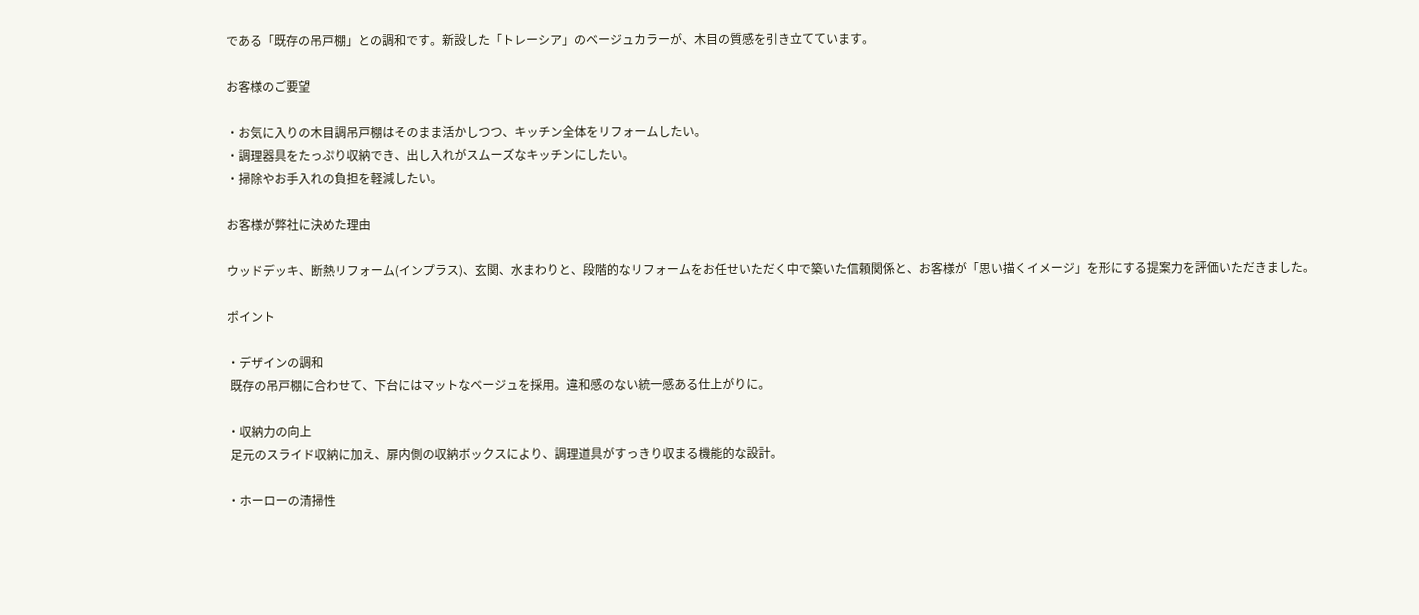である「既存の吊戸棚」との調和です。新設した「トレーシア」のベージュカラーが、木目の質感を引き立てています。

お客様のご要望

・お気に入りの木目調吊戸棚はそのまま活かしつつ、キッチン全体をリフォームしたい。
・調理器具をたっぷり収納でき、出し入れがスムーズなキッチンにしたい。
・掃除やお手入れの負担を軽減したい。

お客様が弊社に決めた理由

ウッドデッキ、断熱リフォーム(インプラス)、玄関、水まわりと、段階的なリフォームをお任せいただく中で築いた信頼関係と、お客様が「思い描くイメージ」を形にする提案力を評価いただきました。

ポイント

・デザインの調和
 既存の吊戸棚に合わせて、下台にはマットなベージュを採用。違和感のない統一感ある仕上がりに。

・収納力の向上
 足元のスライド収納に加え、扉内側の収納ボックスにより、調理道具がすっきり収まる機能的な設計。

・ホーローの清掃性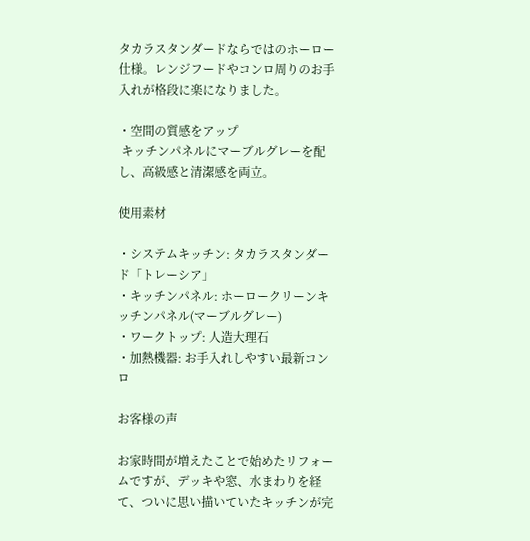タカラスタンダードならではのホーロー仕様。レンジフードやコンロ周りのお手入れが格段に楽になりました。

・空間の質感をアップ
 キッチンパネルにマーブルグレーを配し、高級感と清潔感を両立。

使用素材

・システムキッチン: タカラスタンダード「トレーシア」
・キッチンパネル: ホーロークリーンキッチンパネル(マーブルグレー)
・ワークトップ: 人造大理石
・加熱機器: お手入れしやすい最新コンロ

お客様の声

お家時間が増えたことで始めたリフォームですが、デッキや窓、水まわりを経て、ついに思い描いていたキッチンが完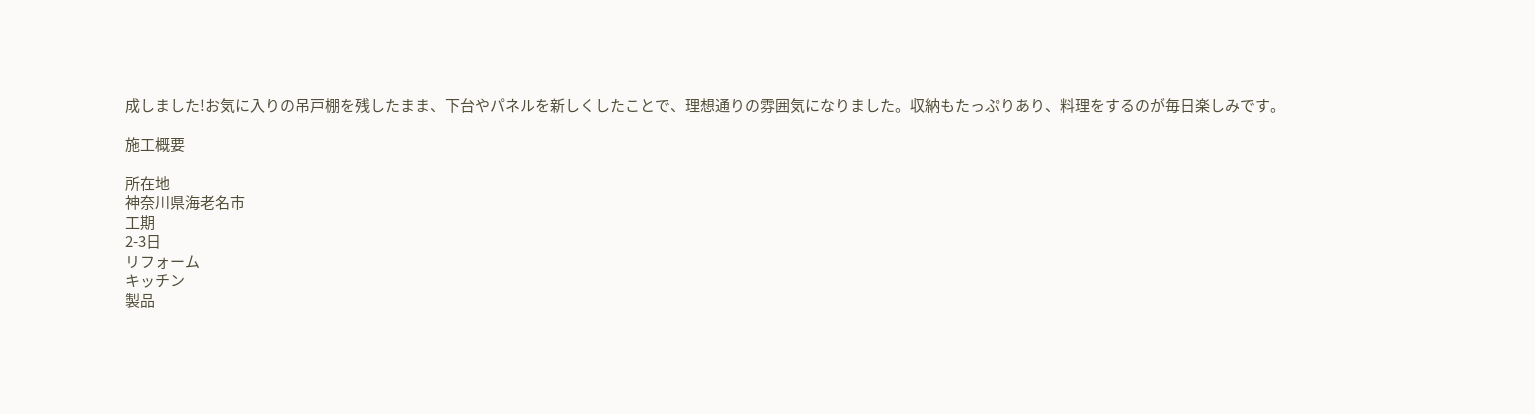成しました!お気に入りの吊戸棚を残したまま、下台やパネルを新しくしたことで、理想通りの雰囲気になりました。収納もたっぷりあり、料理をするのが毎日楽しみです。

施工概要

所在地
神奈川県海老名市
工期
2-3日
リフォーム
キッチン
製品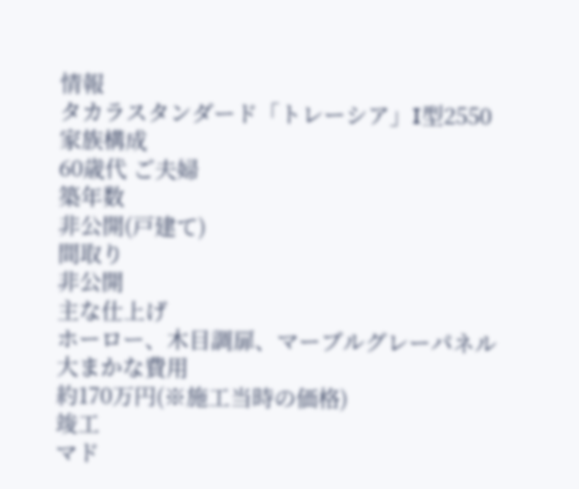情報
タカラスタンダード「トレーシア」I型2550
家族構成
60歳代 ご夫婦
築年数
非公開(戸建て)
間取り
非公開
主な仕上げ
ホーロー、木目調扉、マーブルグレーパネル
大まかな費用
約170万円(※施工当時の価格)
竣工
マド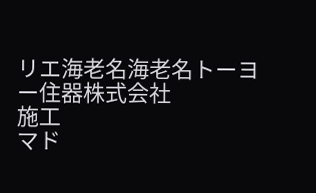リエ海老名海老名トーヨー住器株式会社
施工
マド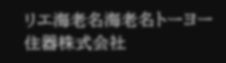リエ海老名海老名トーヨー住器株式会社